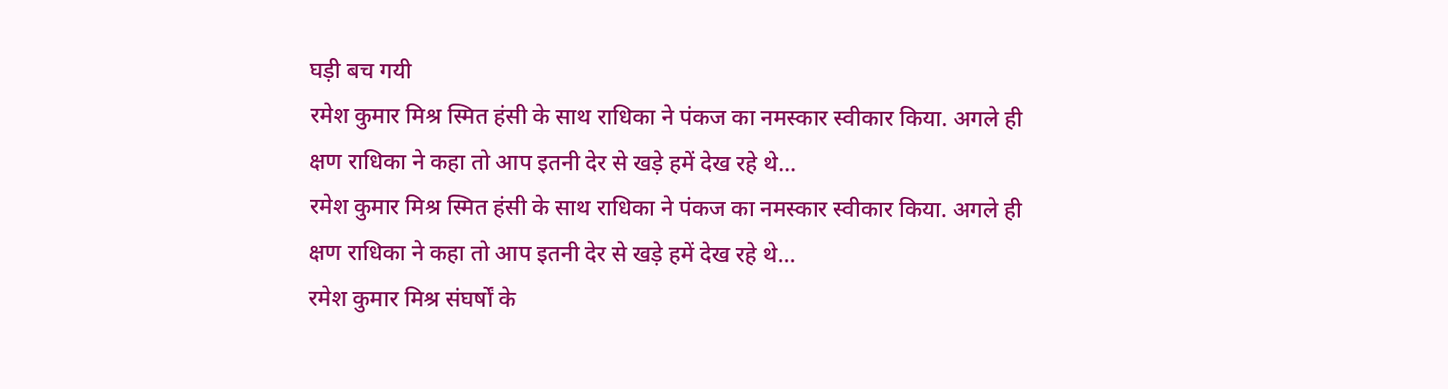घड़ी बच गयी
रमेश कुमार मिश्र स्मित हंसी के साथ राधिका ने पंकज का नमस्कार स्वीकार किया. अगले ही क्षण राधिका ने कहा तो आप इतनी देर से खड़े हमें देख रहे थे…
रमेश कुमार मिश्र स्मित हंसी के साथ राधिका ने पंकज का नमस्कार स्वीकार किया. अगले ही क्षण राधिका ने कहा तो आप इतनी देर से खड़े हमें देख रहे थे…
रमेश कुमार मिश्र संघर्षों के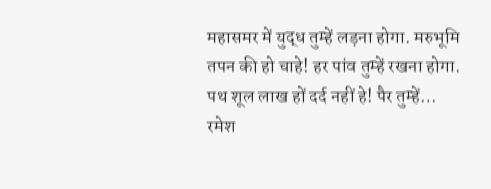महासमर में युद्ध तुम्हें लड़ना होगा. मरुभूमि तपन की हो चाहे! हर पांव तुम्हें रखना होगा. पथ शूल लाख हों दर्द नहीं हे! पैर तुम्हें…
रमेश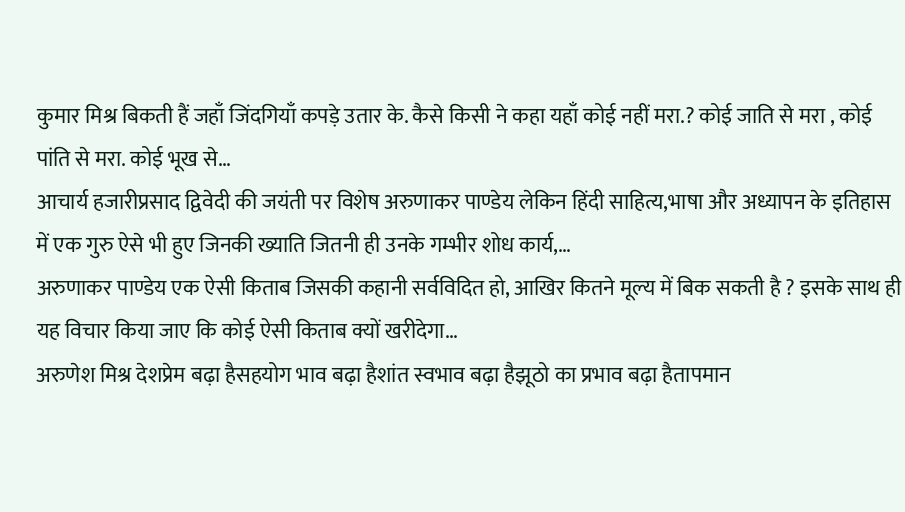कुमार मिश्र बिकती हैं जहाँ जिंदगियाँ कपड़े उतार के. कैसे किसी ने कहा यहाँ कोई नहीं मरा.? कोई जाति से मरा , कोई पांति से मरा. कोई भूख से…
आचार्य हजारीप्रसाद द्विवेदी की जयंती पर विशेष अरुणाकर पाण्डेय लेकिन हिंदी साहित्य,भाषा और अध्यापन के इतिहास में एक गुरु ऐसे भी हुए जिनकी ख्याति जितनी ही उनके गम्भीर शोध कार्य,…
अरुणाकर पाण्डेय एक ऐसी किताब जिसकी कहानी सर्वविदित हो, आखिर कितने मूल्य में बिक सकती है ? इसके साथ ही यह विचार किया जाए कि कोई ऐसी किताब क्यों खरीदेगा…
अरुणेश मिश्र देशप्रेम बढ़ा हैसहयोग भाव बढ़ा हैशांत स्वभाव बढ़ा हैझूठो का प्रभाव बढ़ा हैतापमान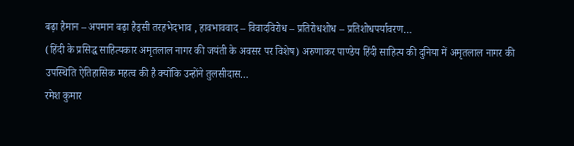बढ़ा हैमान – अपमान बढ़ा हैइसी तरहभेदभाव , हावभाववाद – विवादविरोध – प्रतिरोधशोध – प्रतिशोधपर्यावरण…
(हिंदी के प्रसिद्ध साहित्यकार अमृतलाल नागर की जयंती के अवसर पर विशेष) अरुणाकर पाण्डेय हिंदी साहित्य की दुनिया में अमृतलाल नागर की उपस्थिति ऐतिहासिक महत्व की है क्योंकि उन्होंने तुलसीदास…
रमेश कुमार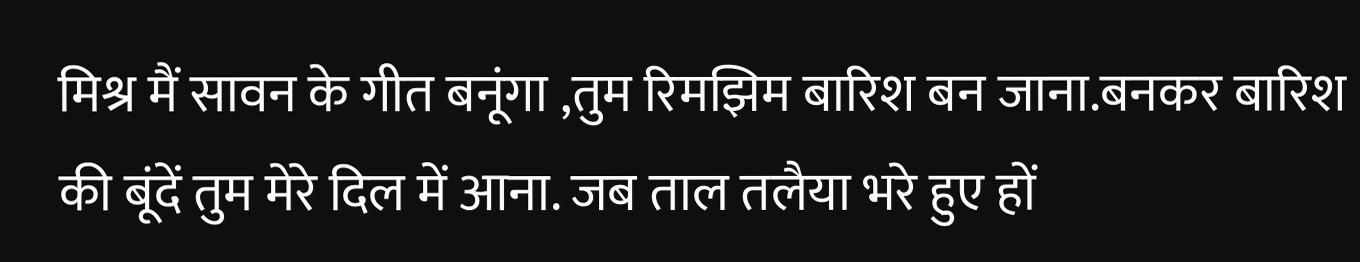मिश्र मैं सावन के गीत बनूंगा ,तुम रिमझिम बारिश बन जाना.बनकर बारिश की बूंदें तुम मेरे दिल में आना. जब ताल तलैया भरे हुए हों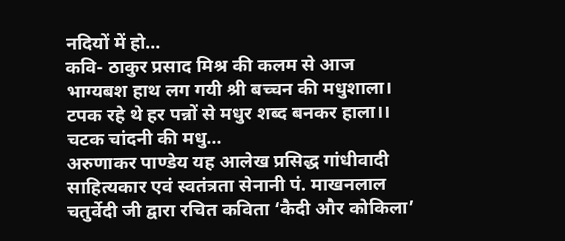नदियों में हो…
कवि- ठाकुर प्रसाद मिश्र की कलम से आज भाग्यबश हाथ लग गयी श्री बच्चन की मधुशाला। टपक रहे थे हर पन्नों से मधुर शब्द बनकर हाला।। चटक चांदनी की मधु…
अरुणाकर पाण्डेय यह आलेख प्रसिद्ध गांधीवादी साहित्यकार एवं स्वतंत्रता सेनानी पं. माखनलाल चतुर्वेदी जी द्वारा रचित कविता ‘कैदी और कोकिला’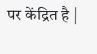पर केंद्रित है |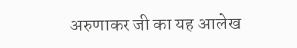अरुणाकर जी का यह आलेख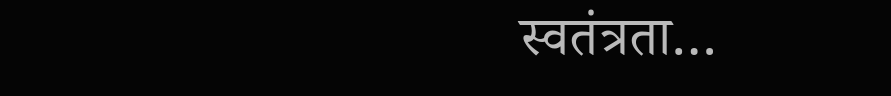स्वतंत्रता…